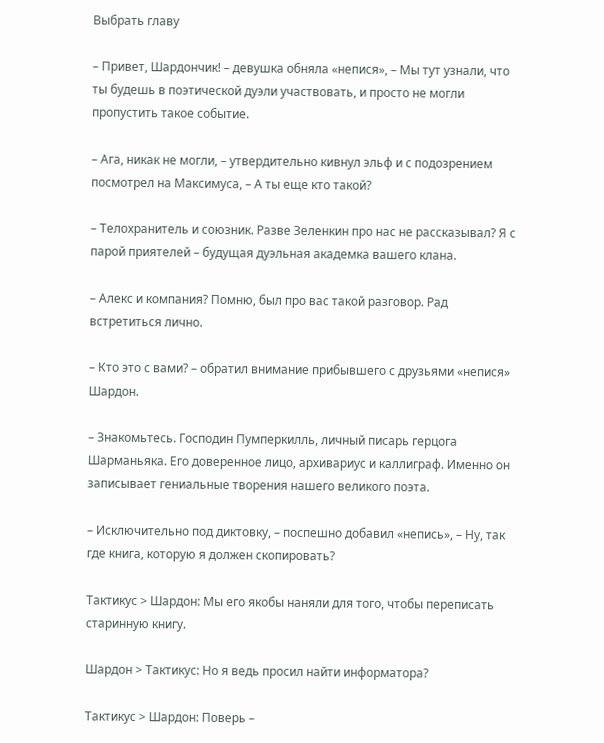Выбрать главу

– Привет, Шардончик! – девушка обняла «непися», – Мы тут узнали, что ты будешь в поэтической дуэли участвовать, и просто не могли пропустить такое событие.

– Ага, никак не могли, – утвердительно кивнул эльф и с подозрением посмотрел на Максимуса, – А ты еще кто такой?

– Телохранитель и союзник. Разве Зеленкин про нас не рассказывал? Я с парой приятелей – будущая дуэльная академка вашего клана.

– Алекс и компания? Помню, был про вас такой разговор. Рад встретиться лично.

– Кто это с вами? – обратил внимание прибывшего с друзьями «непися» Шардон.

– Знакомьтесь. Господин Пумперкилль, личный писарь герцога Шарманьяка. Его доверенное лицо, архивариус и каллиграф. Именно он записывает гениальные творения нашего великого поэта.

– Исключительно под диктовку, – поспешно добавил «непись», – Ну, так где книга, которую я должен скопировать?

Тактикус > Шардон: Мы его якобы наняли для того, чтобы переписать старинную книгу.

Шардон > Тактикус: Но я ведь просил найти информатора?

Тактикус > Шардон: Поверь –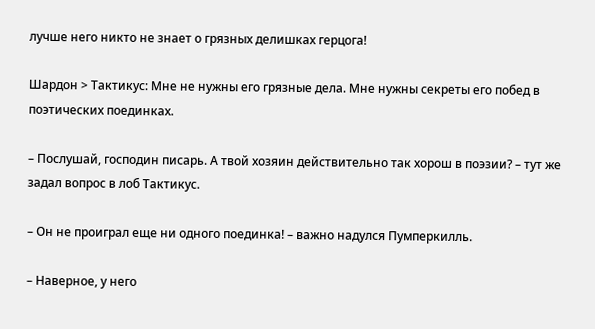лучше него никто не знает о грязных делишках герцога!

Шардон > Тактикус: Мне не нужны его грязные дела. Мне нужны секреты его побед в поэтических поединках.

– Послушай, господин писарь. А твой хозяин действительно так хорош в поэзии? – тут же задал вопрос в лоб Тактикус.

– Он не проиграл еще ни одного поединка! – важно надулся Пумперкилль.

– Наверное, у него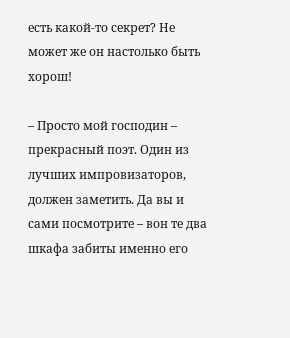есть какой-то секрет? Не может же он настолько быть хорош!

– Просто мой господин – прекрасный поэт. Один из лучших импровизаторов, должен заметить. Да вы и сами посмотрите – вон те два шкафа забиты именно его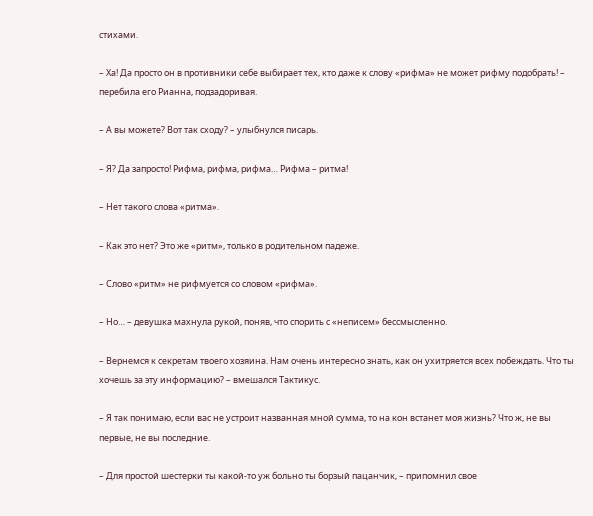стихами.

– Ха! Да просто он в противники себе выбирает тех, кто даже к слову «рифма» не может рифму подобрать! – перебила его Рианна, подзадоривая.

– А вы можете? Вот так сходу? – улыбнулся писарь.

– Я? Да запросто! Рифма, рифма, рифма… Рифма – ритма!

– Нет такого слова «ритма».

– Как это нет? Это же «ритм», только в родительном падеже.

– Слово «ритм» не рифмуется со словом «рифма».

– Но… – девушка махнула рукой, поняв, что спорить с «неписем» бессмысленно.

– Вернемся к секретам твоего хозяина. Нам очень интересно знать, как он ухитряется всех побеждать. Что ты хочешь за эту информацию? – вмешался Тактикус.

– Я так понимаю, если вас не устроит названная мной сумма, то на кон встанет моя жизнь? Что ж, не вы первые, не вы последние.

– Для простой шестерки ты какой-то уж больно ты борзый пацанчик, – припомнил свое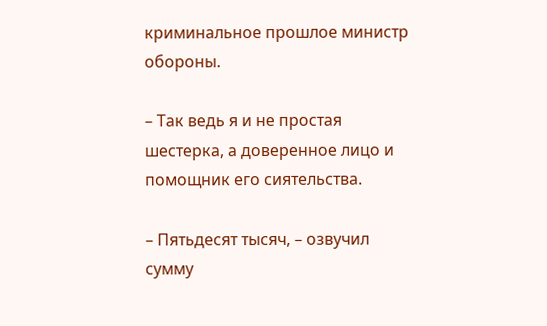криминальное прошлое министр обороны.

– Так ведь я и не простая шестерка, а доверенное лицо и помощник его сиятельства.

– Пятьдесят тысяч, – озвучил сумму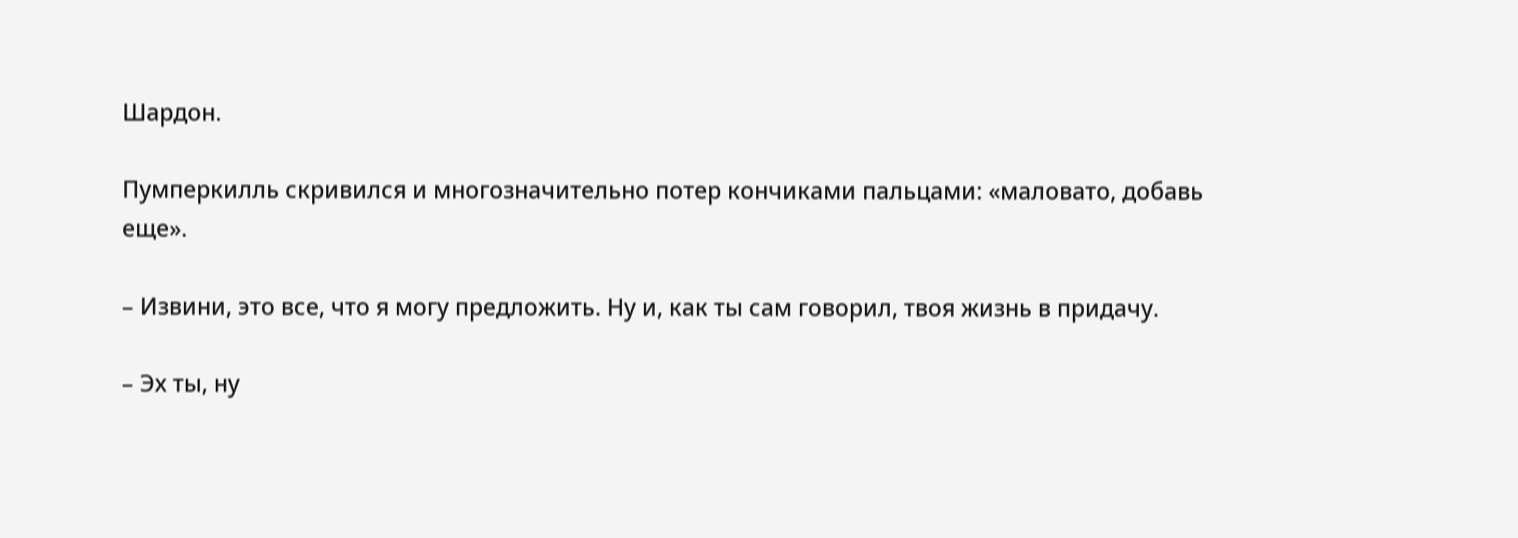Шардон.

Пумперкилль скривился и многозначительно потер кончиками пальцами: «маловато, добавь еще».

– Извини, это все, что я могу предложить. Ну и, как ты сам говорил, твоя жизнь в придачу.

– Эх ты, ну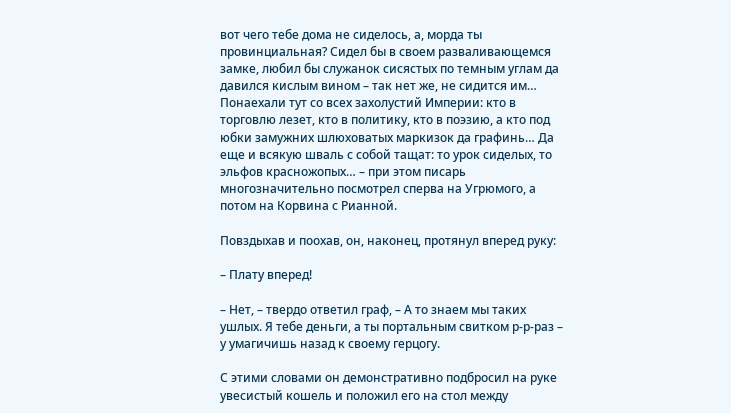вот чего тебе дома не сиделось, а, морда ты провинциальная? Сидел бы в своем разваливающемся замке, любил бы служанок сисястых по темным углам да давился кислым вином – так нет же, не сидится им… Понаехали тут со всех захолустий Империи: кто в торговлю лезет, кто в политику, кто в поэзию, а кто под юбки замужних шлюховатых маркизок да графинь… Да еще и всякую шваль с собой тащат: то урок сиделых, то эльфов красножопых… – при этом писарь многозначительно посмотрел сперва на Угрюмого, а потом на Корвина с Рианной.

Повздыхав и поохав, он, наконец, протянул вперед руку:

– Плату вперед!

– Нет, – твердо ответил граф, – А то знаем мы таких ушлых. Я тебе деньги, а ты портальным свитком р-р-раз – у умагичишь назад к своему герцогу.

С этими словами он демонстративно подбросил на руке увесистый кошель и положил его на стол между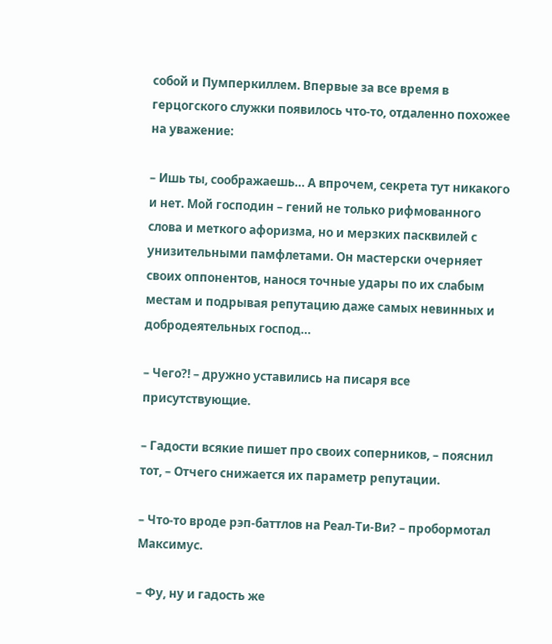собой и Пумперкиллем. Впервые за все время в герцогского служки появилось что-то, отдаленно похожее на уважение:

– Ишь ты, соображаешь… А впрочем, секрета тут никакого и нет. Мой господин – гений не только рифмованного слова и меткого афоризма, но и мерзких пасквилей с унизительными памфлетами. Он мастерски очерняет своих оппонентов, нанося точные удары по их слабым местам и подрывая репутацию даже самых невинных и добродеятельных господ…

– Чего?! – дружно уставились на писаря все присутствующие.

– Гадости всякие пишет про своих соперников, – пояснил тот, – Отчего снижается их параметр репутации.

– Что-то вроде рэп-баттлов на Реал-Ти-Ви? – пробормотал Максимус.

– Фу, ну и гадость же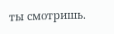ты смотришь.